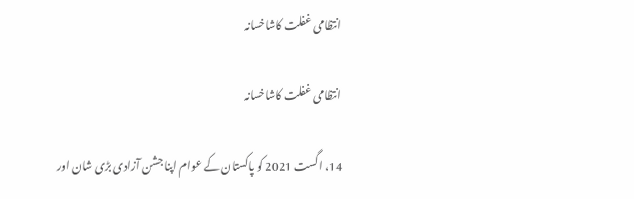انتظامی غفلت کاشاخسانہ

انتظامی غفلت کاشاخسانہ

14، اگست 2021 کو پاکستان کے عوام اپنا جشن آزادی بڑی شان اور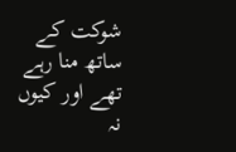شوکت کے ساتھ منا رہے تھے اور کیوں نہ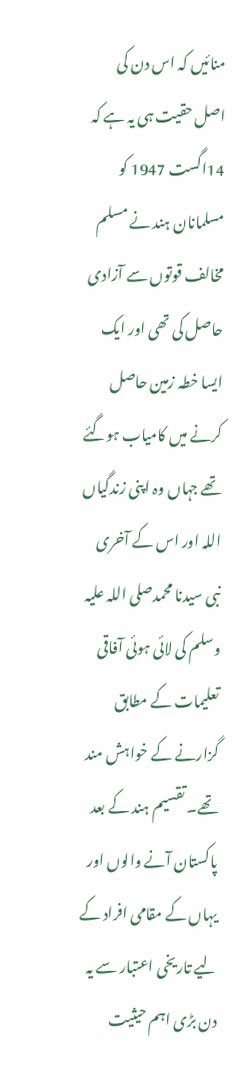منائیں کہ اس دن کی اصل حقیت ہی یہ ہے کہ 14اگست 1947 کو مسلمانان ہند نے مسلم مخالف قوتوں سے آزادی حاصل کی تھی اور ایک ایسا خطہ زمین حاصل کرنے میں کامیاب ہوگئے تھے جہاں وہ اپنی زندگیاں اللہ اور اس کے آخری نبی سیدنا محمدصلی اللہ علیہ وسلم کی لائی ہوئی آفاقی تعلیمات کے مطابق گزارنے کے خواہش مند تھے۔ تقسیم ہند کے بعد پاکستان آنے والوں اور یہاں کے مقامی افراد کے لیے تاریخی اعتبار سے یہ دن بڑی اہم حیثیت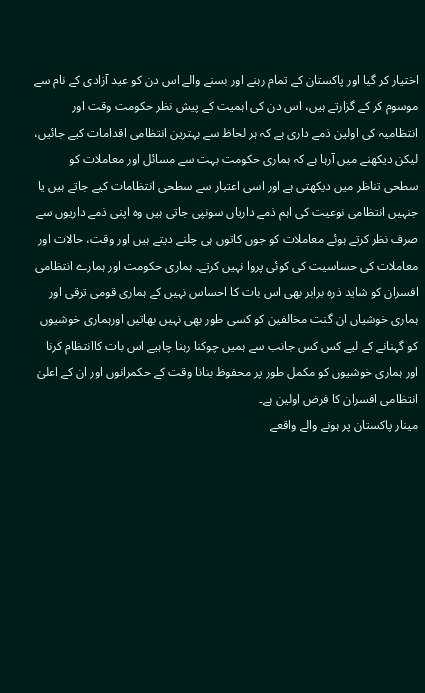اختیار کر گیا اور پاکستان کے تمام رہنے اور بسنے والے اس دن کو عید آزادی کے نام سے موسوم کر کے گزارتے ہیں، اس دن کی اہمیت کے پیش نظر حکومت وقت اور انتظامیہ کی اولین ذمے داری ہے کہ ہر لحاظ سے بہترین انتظامی اقدامات کیے جائیں، لیکن دیکھنے میں آرہا ہے کہ ہماری حکومت بہت سے مسائل اور معاملات کو سطحی تناظر میں دیکھتی ہے اور اسی اعتبار سے سطحی انتظامات کیے جاتے ہیں یا جنہیں انتظامی نوعیت کی اہم ذمے داریاں سونپی جاتی ہیں وہ اپنی ذمے داریوں سے صرف نظر کرتے ہوئے معاملات کو جوں کاتوں ہی چلنے دیتے ہیں اور وقت، حالات اور معاملات کی حساسیت کی کوئی پروا نہیں کرتے۔ ہماری حکومت اور ہمارے انتظامی افسران کو شاید ذرہ برابر بھی اس بات کا احساس نہیں کے ہماری قومی ترقی اور ہماری خوشیاں ان گنت مخالفین کو کسی طور بھی نہیں بھاتیں اورہماری خوشیوں کو گہنانے کے لیے کس کس جانب سے ہمیں چوکنا رہنا چاہیے اس بات کاانتظام کرنا اور ہماری خوشیوں کو مکمل طور پر محفوظ بنانا وقت کے حکمرانوں اور ان کے اعلیٰ انتظامی افسران کا فرض اولین ہے۔
مینار پاکستان پر ہونے والے واقعے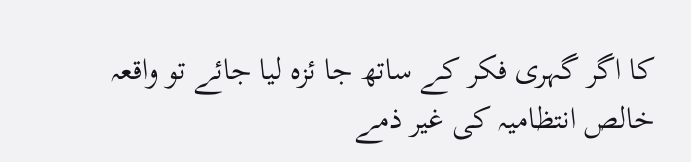کا اگر گہری فکر کے ساتھ جا ئزہ لیا جائے تو واقعہ خالص انتظامیہ کی غیر ذمے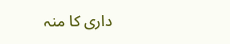داری کا منہ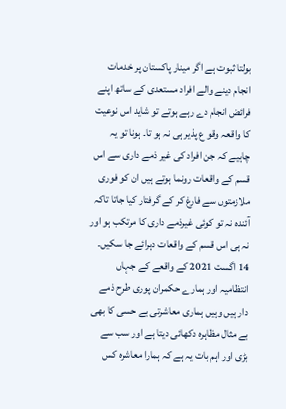بولتا ثبوت ہے اگر مینار پاکستان پر خدمات انجام دینے والے افراد مستعدی کے ساتھ اپنے فرائض انجام دے رہے ہوتے تو شاید اس نوعیت کا واقعہ وقو ع پذیر ہی نہ ہو تا۔ ہونا تو یہ چاہیے کہ جن افراد کی غیر ذمے داری سے اس قسم کے واقعات رونما ہوتے ہیں ان کو فوری ملازمتوں سے فارغ کر کے گرفتار کیا جاتا تاکہ آئندہ نہ تو کوئی غیرذمے داری کا مرتکب ہو اور نہ ہی اس قسم کے واقعات دہرائے جا سکیں۔
14 اگست 2021 کے واقعے کے جہاں انتظامیہ اور ہمارے حکمران پوری طرح ذمے دار ہیں وہیں ہماری معاشرتی بے حسی کا بھی بے مثال مظاہرہ دکھائی دیتا ہے اور سب سے بڑی اور اہم بات یہ ہے کہ ہمارا معاشرہ کس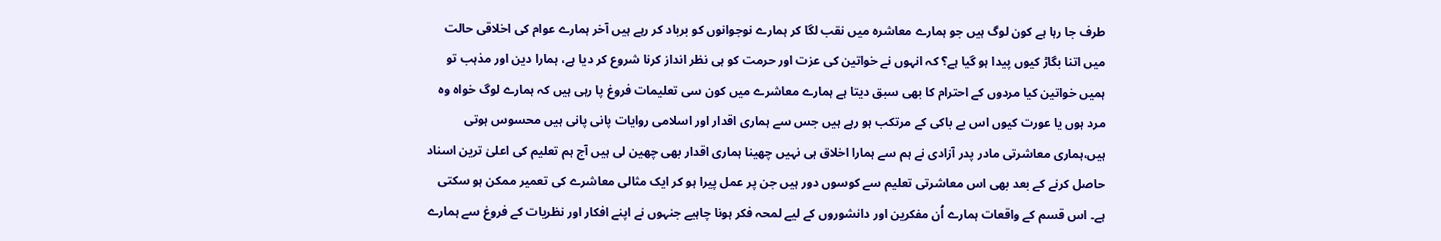طرف جا رہا ہے کون لوگ ہیں جو ہمارے معاشرہ میں نقب لگا کر ہمارے نوجوانوں کو برباد کر رہے ہیں آخر ہمارے عوام کی اخلاقی حالت میں اتنا بگاڑ کیوں پیدا ہو گیا ہے؟ کہ انہوں نے خواتین کی عزت اور حرمت کو ہی نظر انداز کرنا شروع کر دیا ہے، ہمارا دین اور مذہب تو ہمیں خواتین کیا مردوں کے احترام کا بھی سبق دیتا ہے ہمارے معاشرے میں کون سی تعلیمات فروغ پا رہی ہیں کہ ہمارے لوگ خواہ وہ مرد ہوں یا عورت کیوں اس بے باکی کے مرتکب ہو رہے ہیں جس سے ہماری اقدار اور اسلامی روایات پانی پانی ہیں محسوس ہوتی ہیں،ہماری معاشرتی مادر پدر آزادی نے ہم سے ہمارا اخلاق ہی نہیں چھینا ہماری اقدار بھی چھین لی ہیں آج ہم تعلیم کی اعلیٰ ترین اسناد حاصل کرنے کے بعد بھی اس معاشرتی تعلیم سے کوسوں دور ہیں جن پر عمل پیرا ہو کر ایک مثالی معاشرے کی تعمیر ممکن ہو سکتی ہے۔ اس قسم کے واقعات ہمارے اُن مفکرین اور دانشوروں کے لیے لمحہ فکر ہونا چاہیے جنہوں نے اپنے افکار اور نظریات کے فروغ سے ہمارے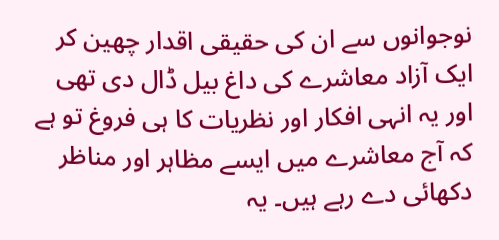نوجوانوں سے ان کی حقیقی اقدار چھین کر ایک آزاد معاشرے کی داغ بیل ڈال دی تھی اور یہ انہی افکار اور نظریات کا ہی فروغ تو ہے کہ آج معاشرے میں ایسے مظاہر اور مناظر دکھائی دے رہے ہیں۔ یہ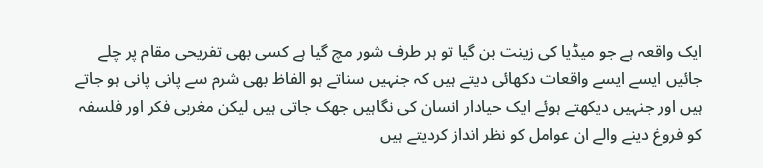ایک واقعہ ہے جو میڈیا کی زینت بن گیا تو ہر طرف شور مچ گیا ہے کسی بھی تفریحی مقام پر چلے جائیں ایسے ایسے واقعات دکھائی دیتے ہیں کہ جنہیں سناتے ہو الفاظ بھی شرم سے پانی پانی ہو جاتے ہیں اور جنہیں دیکھتے ہوئے ایک حیادار انسان کی نگاہیں جھک جاتی ہیں لیکن مغربی فکر اور فلسفہ کو فروغ دینے والے ان عوامل کو نظر انداز کردیتے ہیں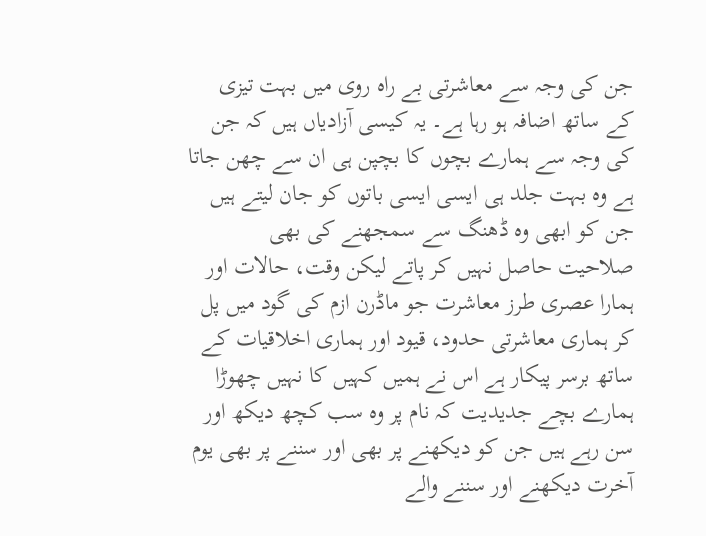جن کی وجہ سے معاشرتی بے راہ روی میں بہت تیزی کے ساتھ اضافہ ہو رہا ہے۔ یہ کیسی آزادیاں ہیں کہ جن کی وجہ سے ہمارے بچوں کا بچپن ہی ان سے چھن جاتا ہے وہ بہت جلد ہی ایسی ایسی باتوں کو جان لیتے ہیں جن کو ابھی وہ ڈھنگ سے سمجھنے کی بھی صلاحیت حاصل نہیں کر پاتے لیکن وقت، حالات اور ہمارا عصری طرز معاشرت جو ماڈرن ازم کی گود میں پل کر ہماری معاشرتی حدود، قیود اور ہماری اخلاقیات کے ساتھ برسر پیکار ہے اس نے ہمیں کہیں کا نہیں چھوڑا ہمارے بچے جدیدیت کہ نام پر وہ سب کچھ دیکھ اور سن رہے ہیں جن کو دیکھنے پر بھی اور سننے پر بھی یوم آخرت دیکھنے اور سننے والے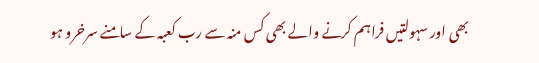بھی اور سہولتیں فراہم کرنے والے بھی کس منہ سے رب کعبہ کے سامنے سرخرو ہو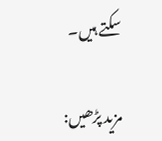سکتے ہیں۔

مزید پڑھیں: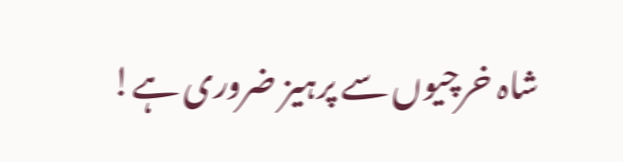شاہ خرچیوں سے پرہیز ضروری ہے!